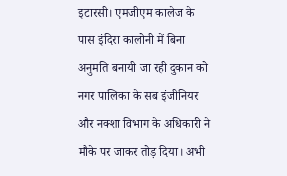इटारसी। एमजीएम कालेज के पास इंदिरा कालोनी में बिना अनुमति बनायी जा रही दुकान को नगर पालिका के सब इंजीनियर और नक्शा विभाग के अधिकारी ने मौके पर जाकर तोड़ दिया। अभी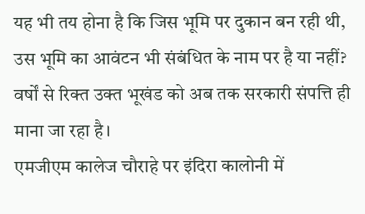यह भी तय होना है कि जिस भूमि पर दुकान बन रही थी, उस भूमि का आवंटन भी संबंधित के नाम पर है या नहीं? वर्षों से रिक्त उक्त भूखंड को अब तक सरकारी संपत्ति ही माना जा रहा है।
एमजीएम कालेज चौराहे पर इंदिरा कालोनी में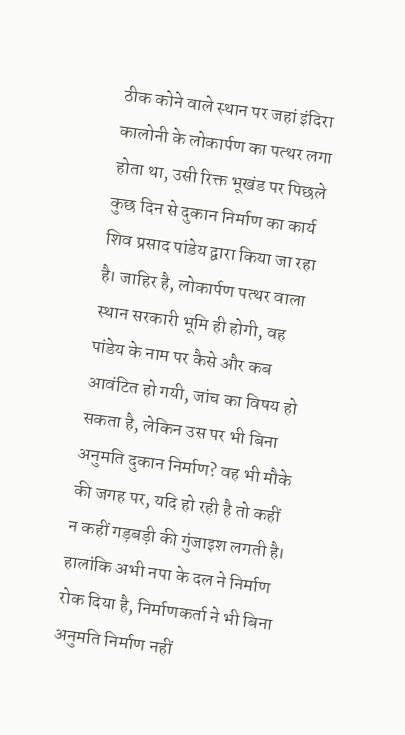ठीक कोने वाले स्थान पर जहां इंदिरा कालोनी के लोकार्पण का पत्थर लगा होता था, उसी रिक्त भूखंड पर पिछले कुछ दिन से दुकान निर्माण का कार्य शिव प्रसाद पांडेय द्वारा किया जा रहा है। जाहिर है, लोकार्पण पत्थर वाला स्थान सरकारी भूमि ही होगी, वह पांडेय के नाम पर कैसे और कब आवंटित हो गयी, जांच का विषय हो सकता है, लेकिन उस पर भी बिना अनुमति दुकान निर्माण? वह भी मौके की जगह पर, यदि हो रही है तो कहीं न कहीं गड़बड़ी की गुंजाइश लगती है। हालांकि अभी नपा के दल ने निर्माण रोक दिया है, निर्माणकर्ता ने भी बिना अनुमति निर्माण नहीं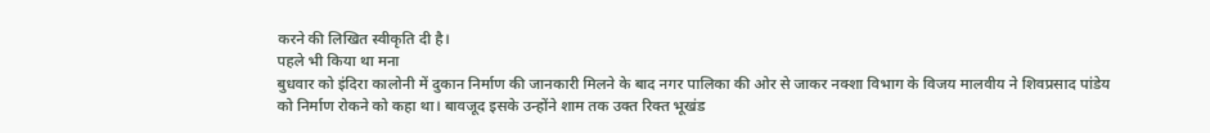करने की लिखित स्वीकृति दी है।
पहले भी किया था मना
बुधवार को इंदिरा कालोनी में दुकान निर्माण की जानकारी मिलने के बाद नगर पालिका की ओर से जाकर नक्शा विभाग के विजय मालवीय ने शिवप्रसाद पांडेय को निर्माण रोकने को कहा था। बावजूद इसके उन्होंने शाम तक उक्त रिक्त भूखंड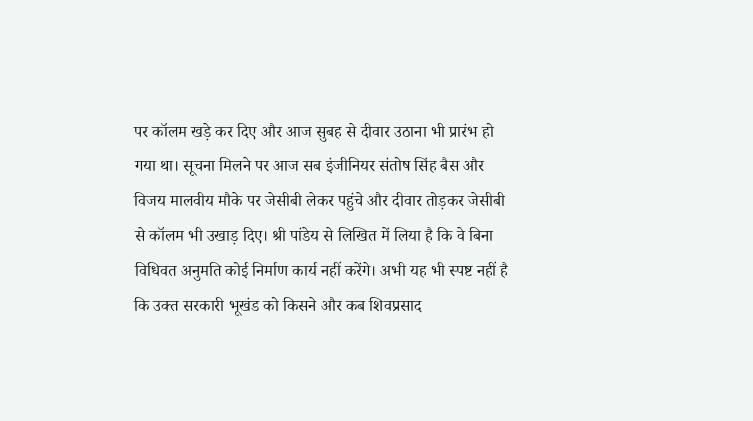पर कॉलम खड़े कर दिए और आज सुबह से दीवार उठाना भी प्रारंभ हो गया था। सूचना मिलने पर आज सब इंजीनियर संतोष सिंह बैस और विजय मालवीय मौके पर जेसीबी लेकर पहुंचे और दीवार तोड़कर जेसीबी से कॉलम भी उखाड़ दिए। श्री पांडेय से लिखित में लिया है कि वे बिना विधिवत अनुमति कोई निर्माण कार्य नहीं करेंगे। अभी यह भी स्पष्ट नहीं है कि उक्त सरकारी भूखंड को किसने और कब शिवप्रसाद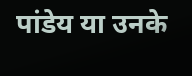पांडेय या उनके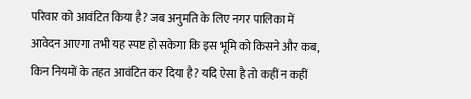परिवार को आवंटित किया है? जब अनुमति के लिए नगर पालिका में आवेदन आएगा तभी यह स्पष्ट हो सकेगा कि इस भूमि को किसने और कब, किन नियमों के तहत आवंटित कर दिया है? यदि ऐसा है तो कहीं न कहीं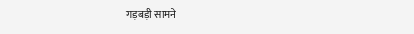गड़बड़ी सामने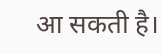आ सकती है।